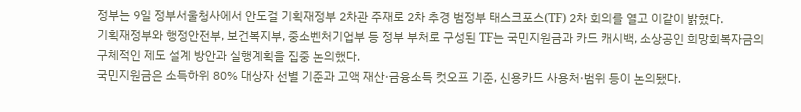정부는 9일 정부서울청사에서 안도걸 기획재정부 2차관 주재로 2차 추경 범정부 태스크포스(TF) 2차 회의를 열고 이같이 밝혔다.
기획재정부와 행정안전부, 보건복지부, 중소벤처기업부 등 정부 부처로 구성된 TF는 국민지원금과 카드 캐시백, 소상공인 희망회복자금의 구체적인 제도 설계 방안과 실행계획을 집중 논의했다.
국민지원금은 소득하위 80% 대상자 선별 기준과 고액 재산·금융소득 컷오프 기준, 신용카드 사용처·범위 등이 논의됐다.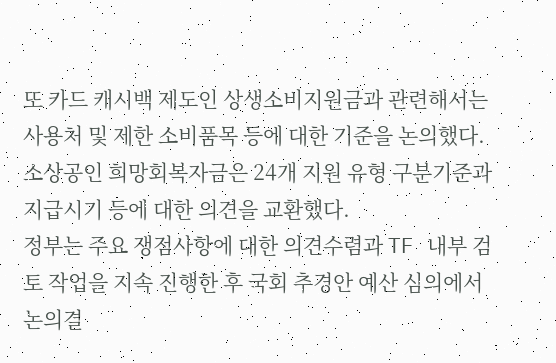또 카드 캐시백 제도인 상생소비지원금과 관련해서는 사용처 및 제한 소비품목 등에 대한 기준을 논의했다.
소상공인 희망회복자금은 24개 지원 유형 구분기준과 지급시기 등에 대한 의견을 교환했다.
정부는 주요 쟁점사항에 대한 의견수렴과 TF 내부 검토 작업을 지속 진행한 후 국회 추경안 예산 심의에서 논의결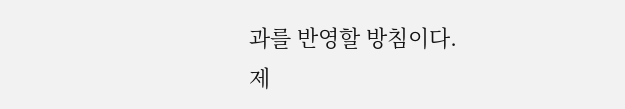과를 반영할 방침이다.
제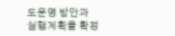도운영 방안과 실행계획을 확정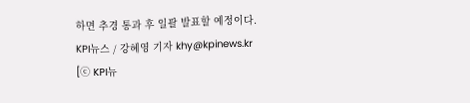하면 추경 통과 후 일괄 발표할 예정이다.
KPI뉴스 / 강혜영 기자 khy@kpinews.kr
[ⓒ KPI뉴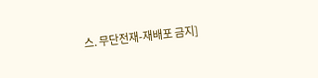스. 무단전재-재배포 금지]